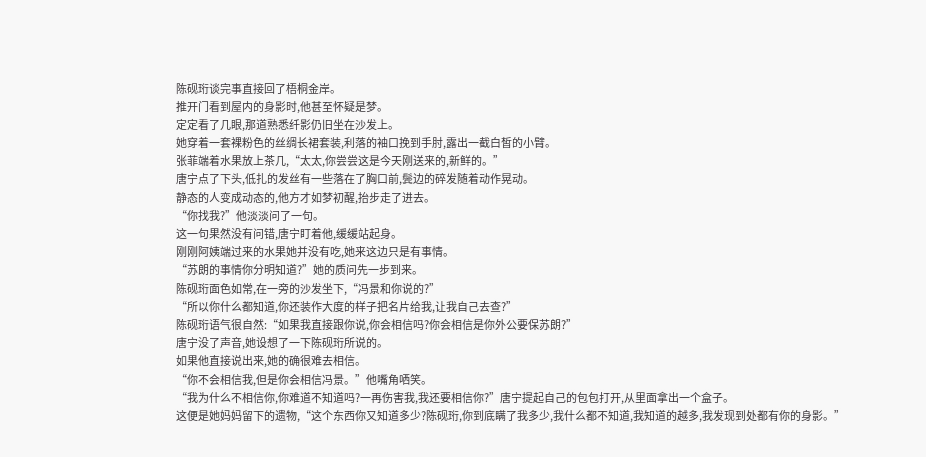陈砚珩谈完事直接回了梧桐金岸。
推开门看到屋内的身影时,他甚至怀疑是梦。
定定看了几眼,那道熟悉纤影仍旧坐在沙发上。
她穿着一套裸粉色的丝绸长裙套装,利落的袖口挽到手肘,露出一截白皙的小臂。
张菲端着水果放上茶几,“太太,你尝尝这是今天刚送来的,新鲜的。”
唐宁点了下头,低扎的发丝有一些落在了胸口前,鬓边的碎发随着动作晃动。
静态的人变成动态的,他方才如梦初醒,抬步走了进去。
“你找我?”他淡淡问了一句。
这一句果然没有问错,唐宁盯着他,缓缓站起身。
刚刚阿姨端过来的水果她并没有吃,她来这边只是有事情。
“苏朗的事情你分明知道?”她的质问先一步到来。
陈砚珩面色如常,在一旁的沙发坐下,“冯景和你说的?”
“所以你什么都知道,你还装作大度的样子把名片给我,让我自己去查?”
陈砚珩语气很自然:“如果我直接跟你说,你会相信吗?你会相信是你外公要保苏朗?”
唐宁没了声音,她设想了一下陈砚珩所说的。
如果他直接说出来,她的确很难去相信。
“你不会相信我,但是你会相信冯景。”他嘴角哂笑。
“我为什么不相信你,你难道不知道吗?一再伤害我,我还要相信你?”唐宁提起自己的包包打开,从里面拿出一个盒子。
这便是她妈妈留下的遗物,“这个东西你又知道多少?陈砚珩,你到底瞒了我多少,我什么都不知道,我知道的越多,我发现到处都有你的身影。”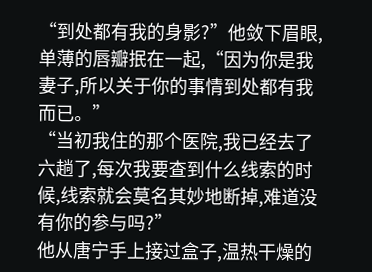“到处都有我的身影?”他敛下眉眼,单薄的唇瓣抿在一起,“因为你是我妻子,所以关于你的事情到处都有我而已。”
“当初我住的那个医院,我已经去了六趟了,每次我要查到什么线索的时候,线索就会莫名其妙地断掉,难道没有你的参与吗?”
他从唐宁手上接过盒子,温热干燥的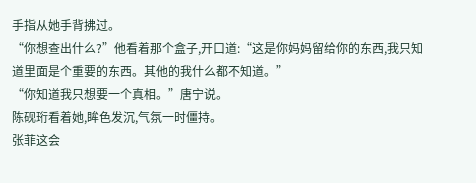手指从她手背拂过。
“你想查出什么?”他看着那个盒子,开口道:“这是你妈妈留给你的东西,我只知道里面是个重要的东西。其他的我什么都不知道。”
“你知道我只想要一个真相。”唐宁说。
陈砚珩看着她,眸色发沉,气氛一时僵持。
张菲这会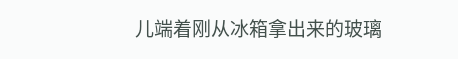儿端着刚从冰箱拿出来的玻璃